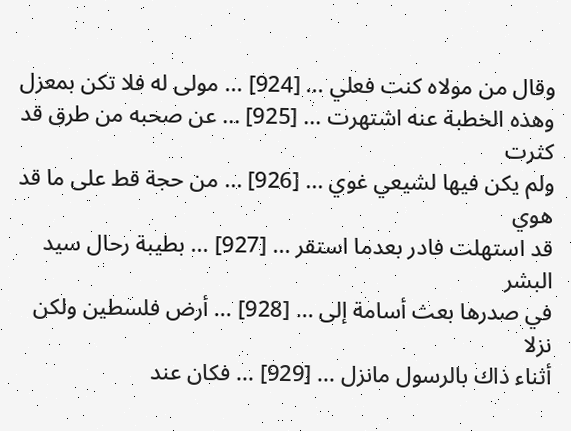وقال من مولاه كنت فعلي ... [924] ... مولى له فلا تكن بمعزل
وهذه الخطبة عنه اشتهرت ... [925] ... عن صحبه من طرق قد كثرت
ولم يكن فيها لشيعي غوي ... [926] ... من حجة قط على ما قد هوي
قد استهلت فادر بعدما استقر ... [927] ... بطيبة رحال سيد البشر
في صدرها بعث أسامة إلى ... [928] ... أرض فلسطين ولكن نزلا
أثناء ذاك بالرسول مانزل ... [929] ... فكان عند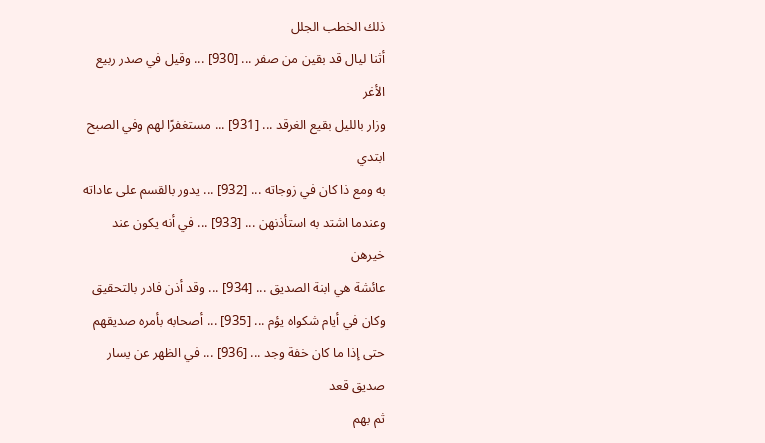ذلك الخطب الجلل
أثنا ليال قد بقين من صفر ... [930] ... وقيل في صدر ربيع الأغر
وزار بالليل بقيع الغرقد ... [931] ... مستغفرًا لهم وفي الصبح ابتدي
به ومع ذا كان في زوجاته ... [932] ... يدور بالقسم على عاداته
وعندما اشتد به استأذنهن ... [933] ... في أنه يكون عند خيرهن
عائشة هي ابنة الصديق ... [934] ... وقد أذن فادر بالتحقيق
وكان في أيام شكواه يؤم ... [935] ... أصحابه بأمره صديقهم
حتى إذا ما كان خفة وجد ... [936] ... في الظهر عن يسار صديق قعد
ثم بهم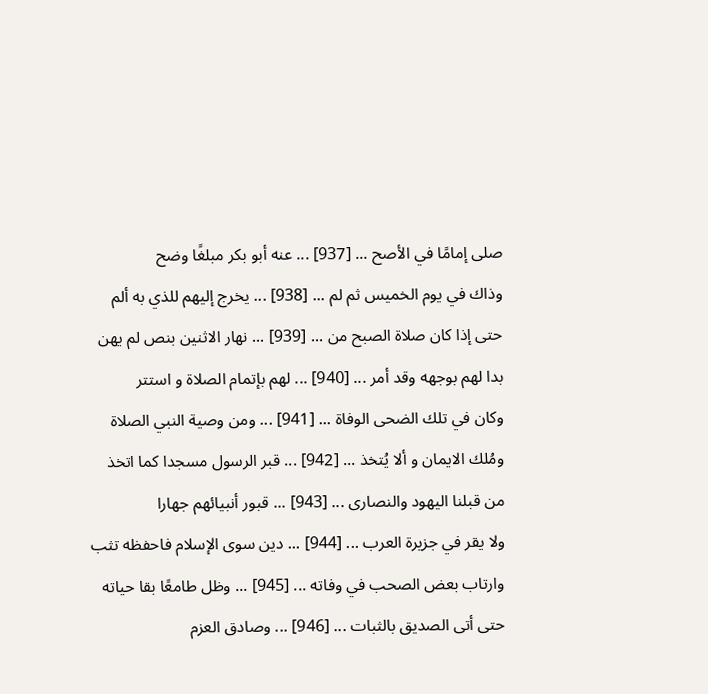صلى إمامًا في الأصح ... [937] ... عنه أبو بكر مبلغًا وضح
وذاك في يوم الخميس ثم لم ... [938] ... يخرج إليهم للذي به ألم
حتى إذا كان صلاة الصبح من ... [939] ... نهار الاثنين بنص لم يهن
بدا لهم بوجهه وقد أمر ... [940] ... لهم بإتمام الصلاة و استتر
وكان في تلك الضحى الوفاة ... [941] ... ومن وصية النبي الصلاة
ومُلك الايمان و ألا يُتخذ ... [942] ... قبر الرسول مسجدا كما اتخذ
من قبلنا اليهود والنصارى ... [943] ... قبور أنبيائهم جهارا
ولا يقر في جزيرة العرب ... [944] ... دين سوى الإسلام فاحفظه تثب
وارتاب بعض الصحب في وفاته ... [945] ... وظل طامعًا بقا حياته
حتى أتى الصديق بالثبات ... [946] ... وصادق العزم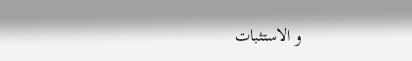و الاستثبات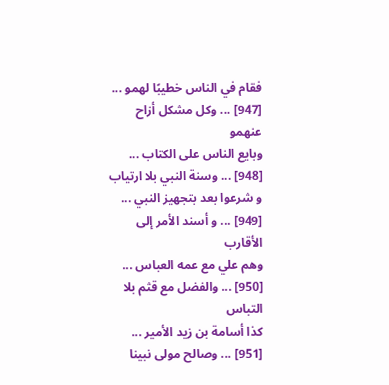فقام في الناس خطيبًا لهمو ... [947] ... وكل مشكل أزاح عنهمو
وبايع الناس على الكتاب ... [948] ... وسنة النبي بلا ارتياب
و شرعوا بعد بتجهيز النبي ... [949] ... و أسند الأمر إلى الأقارب
وهم علي مع عمه العباس ... [950] ... والفضل مع قثم بلا التباس
كذا أسامة بن زيد الأمير ... [951] ... وصالح مولى نبينا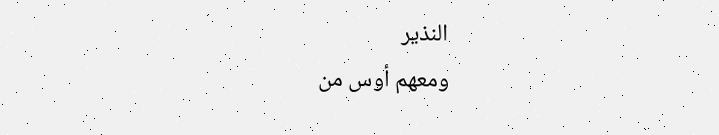النذير
ومعهم أوس من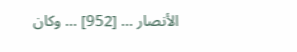الأنصار ... [952] ... وكان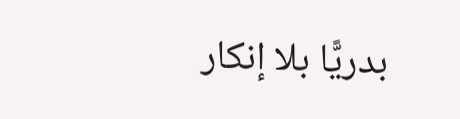بدريًّا بلا إنكار